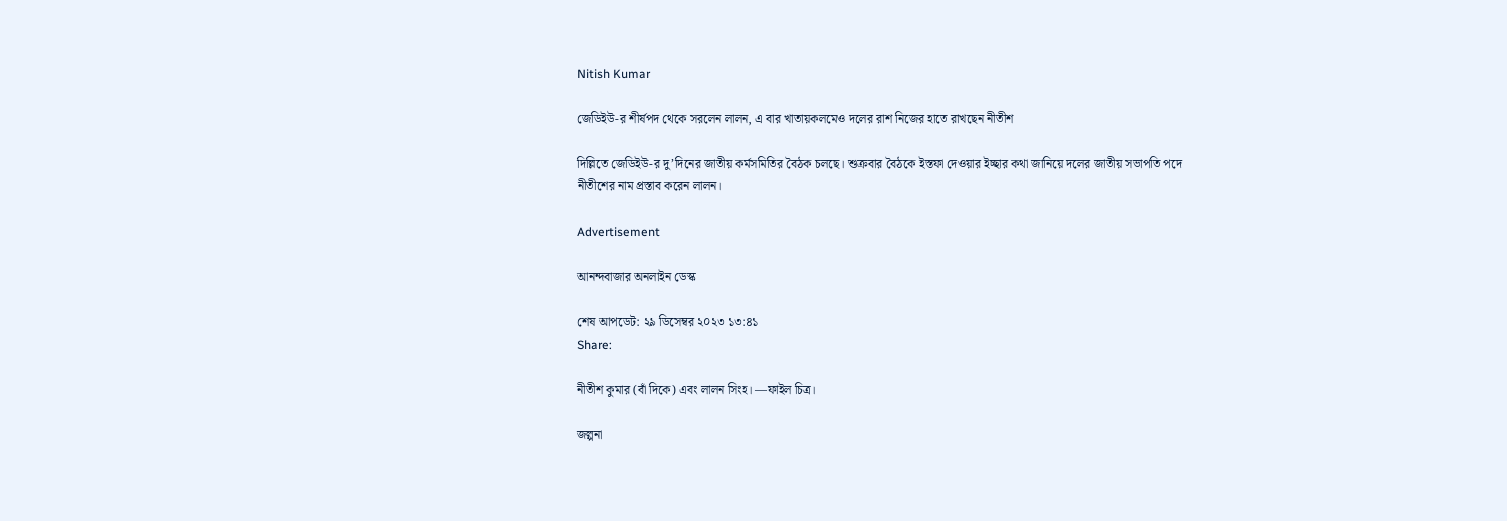Nitish Kumar

জেডিইউ-র শীর্ষপদ থেকে সরলেন লালন, এ বার খাতায়কলমেও দলের রাশ নিজের হাতে রাখছেন নীতীশ

দিল্লিতে জেডিইউ-র দু’দিনের জাতীয় কর্মসমিতির বৈঠক চলছে। শুক্রবার বৈঠকে ইস্তফা দেওয়ার ইচ্ছার কথা জানিয়ে দলের জাতীয় সভাপতি পদে নীতীশের নাম প্রস্তাব করেন লালন।

Advertisement

আনন্দবাজার অনলাইন ডেস্ক

শেষ আপডেট: ২৯ ডিসেম্বর ২০২৩ ১৩:৪১
Share:

নীতীশ কুমার (বাঁ দিকে) এবং লালন সিংহ। —ফাইল চিত্র।

জল্পনা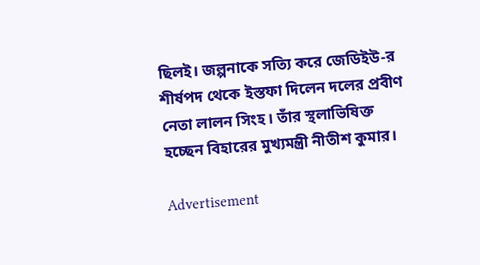ছিলই। জল্পনাকে সত্যি করে জেডিইউ-র শীর্ষপদ থেকে ইস্তফা দিলেন দলের প্রবীণ নেতা লালন সিংহ। তাঁর স্থলাভিষিক্ত হচ্ছেন বিহারের মুখ্যমন্ত্রী নীতীশ কুমার।

Advertisement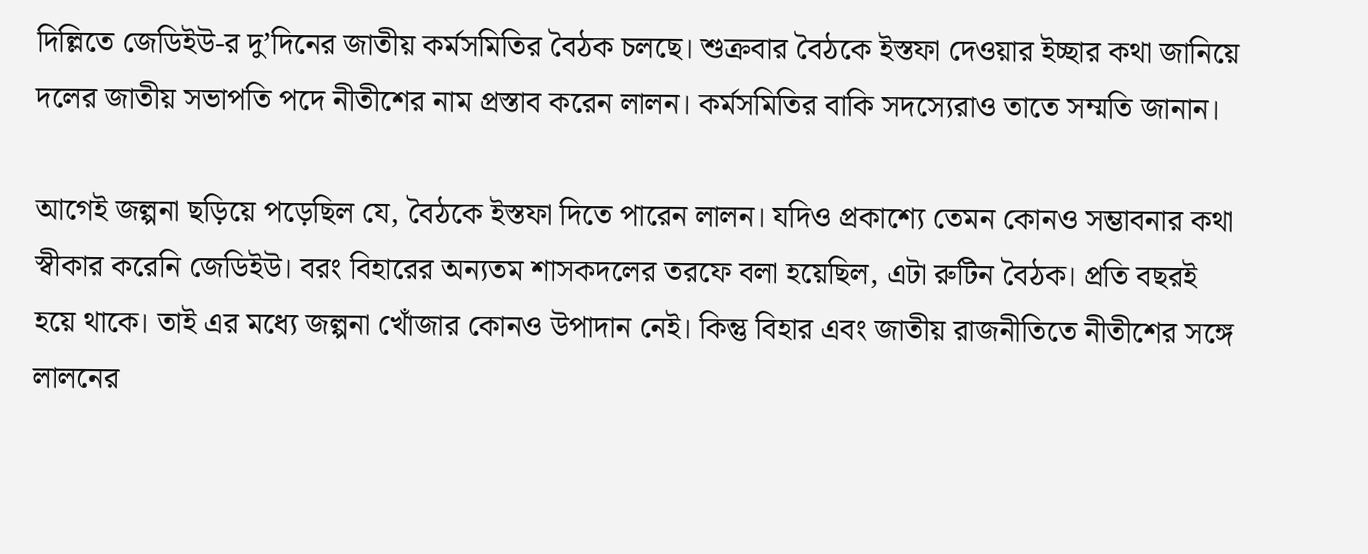দিল্লিতে জেডিইউ-র দু’দিনের জাতীয় কর্মসমিতির বৈঠক চলছে। শুক্রবার বৈঠকে ইস্তফা দেওয়ার ইচ্ছার কথা জানিয়ে দলের জাতীয় সভাপতি পদে নীতীশের নাম প্রস্তাব করেন লালন। কর্মসমিতির বাকি সদস্যেরাও তাতে সম্মতি জানান।

আগেই জল্পনা ছড়িয়ে পড়েছিল যে, বৈঠকে ইস্তফা দিতে পারেন লালন। যদিও প্রকাশ্যে তেমন কোনও সম্ভাবনার কথা স্বীকার করেনি জেডিইউ। বরং বিহারের অন্যতম শাসকদলের তরফে বলা হয়েছিল, এটা রুটিন বৈঠক। প্রতি বছরই হয়ে থাকে। তাই এর মধ্যে জল্পনা খোঁজার কোনও উপাদান নেই। কিন্তু বিহার এবং জাতীয় রাজনীতিতে নীতীশের সঙ্গে লালনের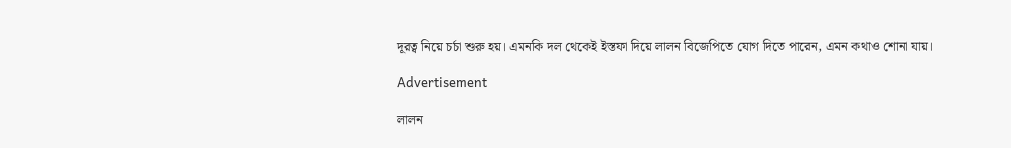দূরত্ব নিয়ে চর্চা শুরু হয়। এমনকি দল থেকেই ইস্তফা দিয়ে লালন বিজেপিতে যোগ দিতে পারেন, এমন কথাও শোনা যায়।

Advertisement

লালন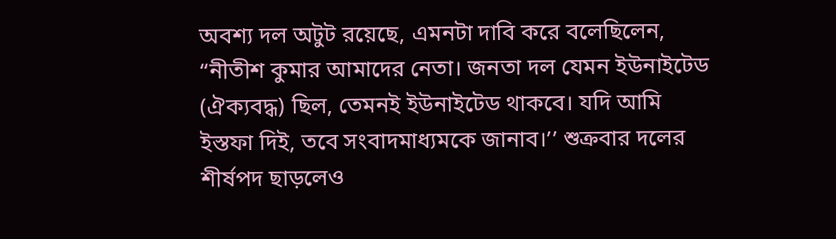অবশ্য দল অটুট রয়েছে, এমনটা দাবি করে বলেছিলেন, “নীতীশ কুমার আমাদের নেতা। জনতা দল যেমন ইউনাইটেড (ঐক্যবদ্ধ) ছিল, তেমনই ইউনাইটেড থাকবে। যদি আমি ইস্তফা দিই, তবে সংবাদমাধ্যমকে জানাব।’’ শুক্রবার দলের শীর্ষপদ ছাড়লেও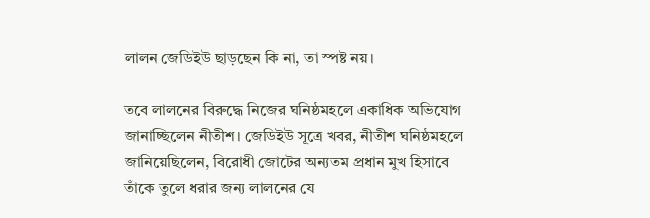লালন জেডিইউ ছাড়ছেন কি না, তা স্পষ্ট নয়।

তবে লালনের বিরুদ্ধে নিজের ঘনিষ্ঠমহলে একাধিক অভিযোগ জানাচ্ছিলেন নীতীশ। জেডিইউ সূত্রে খবর, নীতীশ ঘনিষ্ঠমহলে জানিয়েছিলেন, বিরোধী জোটের অন্যতম প্রধান মুখ হিসাবে তাঁকে তুলে ধরার জন্য লালনের যে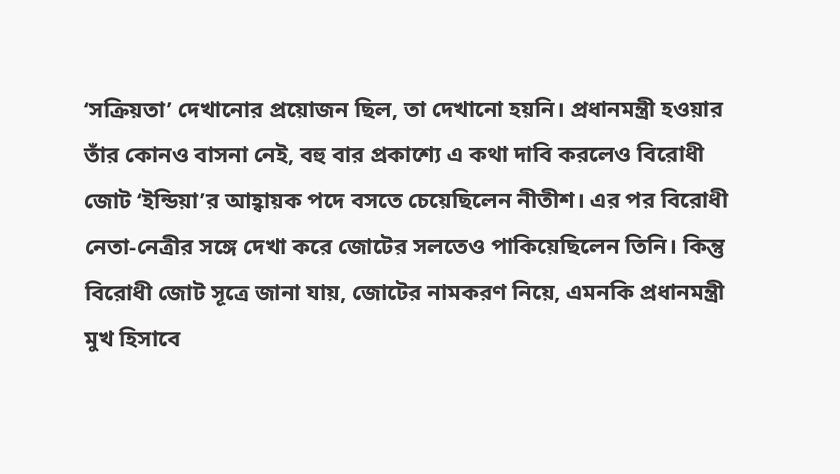‘সক্রিয়তা’ দেখানোর প্রয়োজন ছিল, তা দেখানো হয়নি। প্রধানমন্ত্রী হওয়ার তাঁর কোনও বাসনা নেই, বহু বার প্রকাশ্যে এ কথা দাবি করলেও বিরোধী জোট ‘ইন্ডিয়া’র আহ্বায়ক পদে বসতে চেয়েছিলেন নীতীশ। এর পর বিরোধী নেতা-নেত্রীর সঙ্গে দেখা করে জোটের সলতেও পাকিয়েছিলেন তিনি। কিন্তু বিরোধী জোট সূত্রে জানা যায়, জোটের নামকরণ নিয়ে, এমনকি প্রধানমন্ত্রী মুখ হিসাবে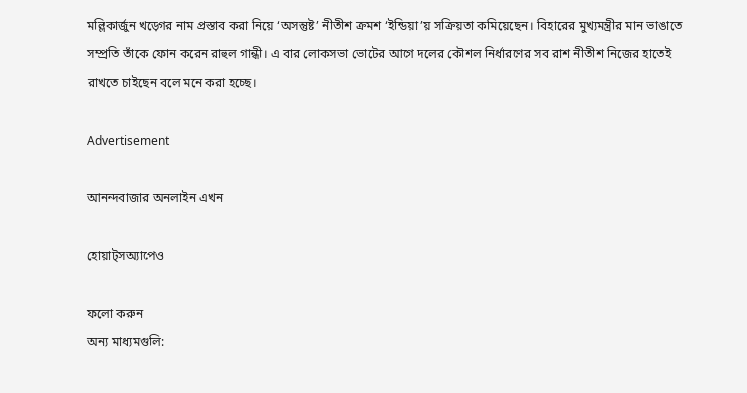মল্লিকার্জুন খড়্গের নাম প্রস্তাব করা নিয়ে ‘অসন্তুষ্ট’ নীতীশ ক্রমশ ‘ইন্ডিয়া’য় সক্রিয়তা কমিয়েছেন। বিহারের মুখ্যমন্ত্রীর মান ভাঙাতে সম্প্রতি তাঁকে ফোন করেন রাহুল গান্ধী। এ বার লোকসভা ভোটের আগে দলের কৌশল নির্ধারণের সব রাশ নীতীশ নিজের হাতেই রাখতে চাইছেন বলে মনে করা হচ্ছে।

Advertisement

আনন্দবাজার অনলাইন এখন

হোয়াট্‌সঅ্যাপেও

ফলো করুন
অন্য মাধ্যমগুলি: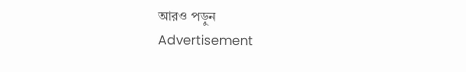আরও পড়ুন
Advertisement